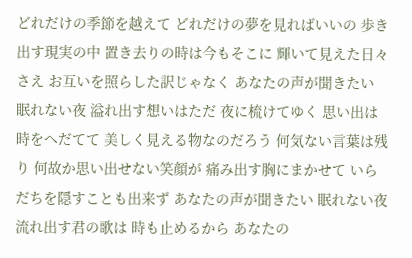どれだけの季節を越えて どれだけの夢を見ればいいの 歩き出す現実の中 置き去りの時は今もそこに 輝いて見えた日々さえ お互いを照らした訳じゃなく あなたの声が聞きたい 眠れない夜 溢れ出す想いはただ 夜に梳けてゆく 思い出は時をへだてて 美しく見える物なのだろう 何気ない言葉は残り 何故か思い出せない笑顔が 痛み出す胸にまかせて いらだちを隠すことも出来ず あなたの声が聞きたい 眠れない夜 流れ出す君の歌は 時も止めるから あなたの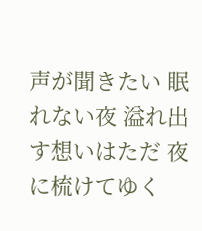声が聞きたい 眠れない夜 溢れ出す想いはただ 夜に梳けてゆく